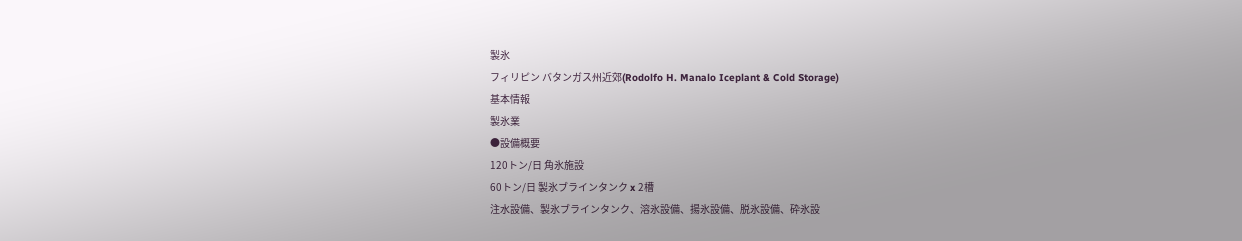製氷
フィリピン バタンガス州近郊(Rodolfo H. Manalo Iceplant & Cold Storage)
基本情報
製氷業
●設備概要
120トン/日 角氷施設
60トン/日 製氷ブラインタンク x 2槽
注水設備、製氷ブラインタンク、溶氷設備、揚氷設備、脱氷設備、砕氷設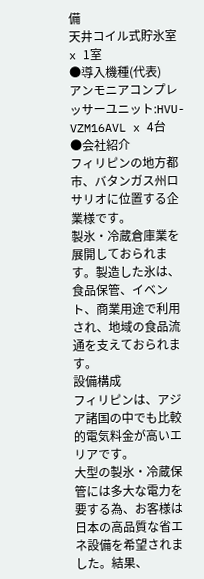備
天井コイル式貯氷室 x 1室
●導入機種(代表)
アンモニアコンプレッサーユニット:HVU-VZM16AVL x 4台
●会社紹介
フィリピンの地方都市、バタンガス州ロサリオに位置する企業様です。
製氷・冷蔵倉庫業を展開しておられます。製造した氷は、食品保管、イベント、商業用途で利用され、地域の食品流通を支えておられます。
設備構成
フィリピンは、アジア諸国の中でも比較的電気料金が高いエリアです。
大型の製氷・冷蔵保管には多大な電力を要する為、お客様は日本の高品質な省エネ設備を希望されました。結果、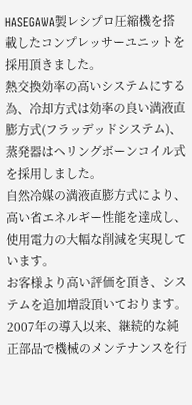HASEGAWA製レシプロ圧縮機を搭載したコンプレッサーユニットを採用頂きました。
熱交換効率の高いシステムにする為、冷却方式は効率の良い満液直膨方式(フラッデッドシステム)、蒸発器はヘリングボーンコイル式を採用しました。
自然冷媒の満液直膨方式により、高い省エネルギー性能を達成し、使用電力の大幅な削減を実現しています。
お客様より高い評価を頂き、システムを追加増設頂いております。2007年の導入以来、継続的な純正部品で機械のメンテナンスを行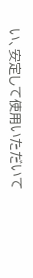い、安定して使用いただいて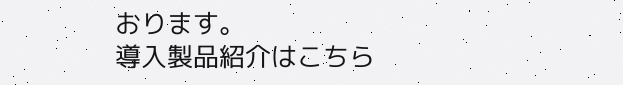おります。
導入製品紹介はこちら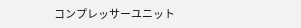コンプレッサーユニット